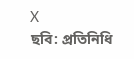X
ছবি: প্রতিনিধি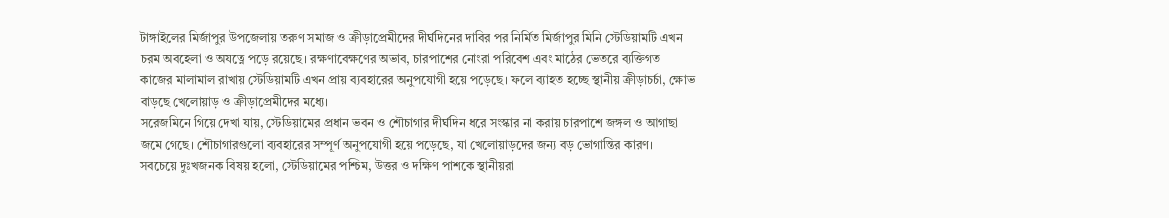টাঙ্গাইলের মির্জাপুর উপজেলায় তরুণ সমাজ ও ক্রীড়াপ্রেমীদের দীর্ঘদিনের দাবির পর নির্মিত মির্জাপুর মিনি স্টেডিয়ামটি এখন চরম অবহেলা ও অযত্নে পড়ে রয়েছে। রক্ষণাবেক্ষণের অভাব, চারপাশের নোংরা পরিবেশ এবং মাঠের ভেতরে ব্যক্তিগত কাজের মালামাল রাখায় স্টেডিয়ামটি এখন প্রায় ব্যবহারের অনুপযোগী হয়ে পড়েছে। ফলে ব্যাহত হচ্ছে স্থানীয় ক্রীড়াচর্চা, ক্ষোভ বাড়ছে খেলোয়াড় ও ক্রীড়াপ্রেমীদের মধ্যে।
সরেজমিনে গিয়ে দেখা যায়, স্টেডিয়ামের প্রধান ভবন ও শৌচাগার দীর্ঘদিন ধরে সংস্কার না করায় চারপাশে জঙ্গল ও আগাছা জমে গেছে। শৌচাগারগুলো ব্যবহারের সম্পূর্ণ অনুপযোগী হয়ে পড়েছে, যা খেলোয়াড়দের জন্য বড় ভোগান্তির কারণ।
সবচেয়ে দুঃখজনক বিষয় হলো, স্টেডিয়ামের পশ্চিম, উত্তর ও দক্ষিণ পাশকে স্থানীয়রা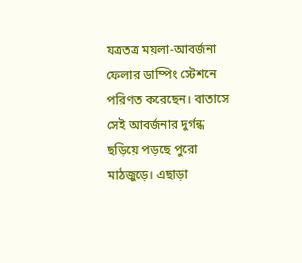যত্রতত্র ময়লা-আবর্জনা ফেলার ডাম্পিং স্টেশনে পরিণত করেছেন। বাতাসে সেই আবর্জনার দুর্গন্ধ ছড়িয়ে পড়ছে পুরো মাঠজুড়ে। এছাড়া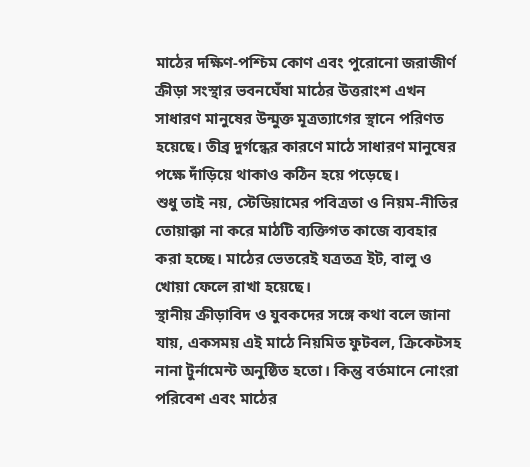মাঠের দক্ষিণ-পশ্চিম কোণ এবং পুরোনো জরাজীর্ণ ক্রীড়া সংস্থার ভবনঘেঁষা মাঠের উত্তরাংশ এখন সাধারণ মানুষের উন্মুক্ত মূত্রত্যাগের স্থানে পরিণত হয়েছে। তীব্র দুর্গন্ধের কারণে মাঠে সাধারণ মানুষের পক্ষে দাঁড়িয়ে থাকাও কঠিন হয়ে পড়েছে।
শুধু তাই নয়, স্টেডিয়ামের পবিত্রতা ও নিয়ম-নীতির তোয়াক্কা না করে মাঠটি ব্যক্তিগত কাজে ব্যবহার করা হচ্ছে। মাঠের ভেতরেই যত্রতত্র ইট, বালু ও খোয়া ফেলে রাখা হয়েছে।
স্থানীয় ক্রীড়াবিদ ও যুবকদের সঙ্গে কথা বলে জানা যায়, একসময় এই মাঠে নিয়মিত ফুটবল, ক্রিকেটসহ নানা টুর্নামেন্ট অনুষ্ঠিত হতো। কিন্তু বর্তমানে নোংরা পরিবেশ এবং মাঠের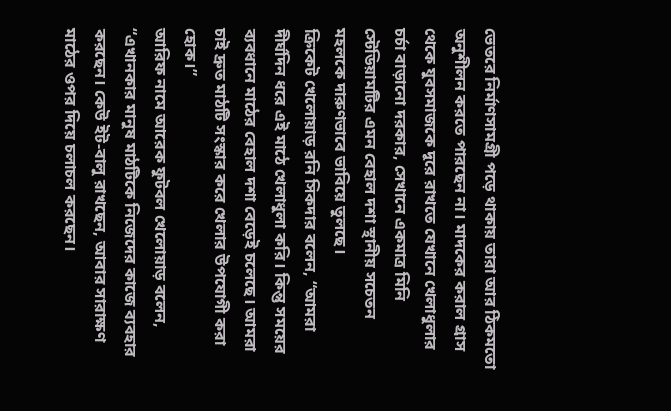ভেতরে নির্মাণসামগ্রী পড়ে থাকায় তারা আর ঠিকমতো অনুশীলন করতে পারছেন না। মাদকের করাল গ্রাস থেকে যুবসমাজকে দূরে রাখতে যেখানে খেলাধুলার চর্চা বাড়ানো দরকার, সেখানে একমাত্র মিনি স্টেডিয়ামটির এমন বেহাল দশা স্থানীয় সচেতন মহলকে দারুণভাবে ভাবিয়ে তুলছে।
ক্রিকেট খেলোয়াড় রনি সিকদার বলেন, “আমরা দীর্ঘদিন ধরে এই মাঠে খেলাধুলা করি। কিন্তু সময়ের ব্যবধানে মাঠের বেহাল দশা বেড়েই চলেছে। আমরা চাই দ্রুত মাঠটি সংস্কার করে খেলার উপযোগী করা হোক।”
আরিফ নামে আরেক ফুটবল খেলোয়াড় বলেন, “এখানকার মানুষ মাঠটিকে নিজেদের কাজে ব্যবহার করছেন। কেউ ইট-বালু রাখছেন, আবার সারাক্ষণ মাঠের ওপর দিয়ে চলাচল করছেন।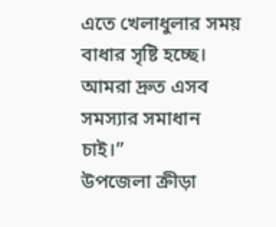এতে খেলাধুলার সময় বাধার সৃষ্টি হচ্ছে। আমরা দ্রুত এসব সমস্যার সমাধান চাই।”
উপজেলা ক্রীড়া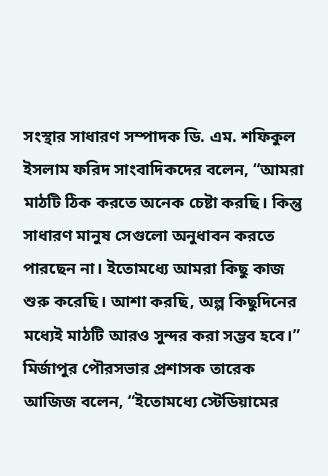সংস্থার সাধারণ সম্পাদক ডি. এম. শফিকুল ইসলাম ফরিদ সাংবাদিকদের বলেন, “আমরা মাঠটি ঠিক করতে অনেক চেষ্টা করছি। কিন্তু সাধারণ মানুষ সেগুলো অনুধাবন করতে পারছেন না। ইতোমধ্যে আমরা কিছু কাজ শুরু করেছি। আশা করছি, অল্প কিছুদিনের মধ্যেই মাঠটি আরও সুন্দর করা সম্ভব হবে।”
মির্জাপুর পৌরসভার প্রশাসক তারেক আজিজ বলেন, “ইতোমধ্যে স্টেডিয়ামের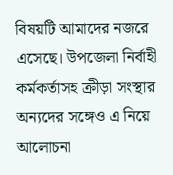বিষয়টি আমাদের নজরে এসেছে। উপজেলা নির্বাহী কর্মকর্তাসহ ক্রীড়া সংস্থার অন্যদের সঙ্গেও এ নিয়ে আলোচনা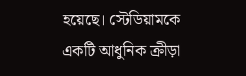হয়েছে। স্টেডিয়ামকে একটি আধুনিক ক্রীড়া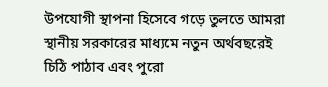উপযোগী স্থাপনা হিসেবে গড়ে তুলতে আমরা স্থানীয় সরকারের মাধ্যমে নতুন অর্থবছরেই চিঠি পাঠাব এবং পুরো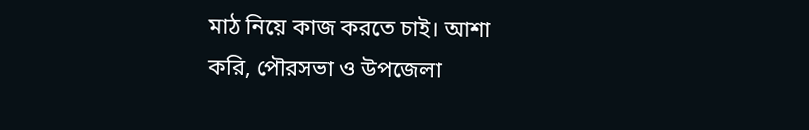মাঠ নিয়ে কাজ করতে চাই। আশা করি, পৌরসভা ও উপজেলা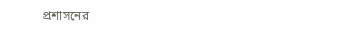প্রশাসনের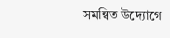সমন্বিত উদ্যোগে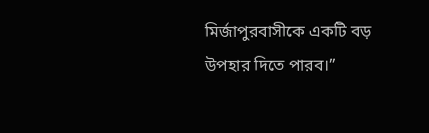মির্জাপুরবাসীকে একটি বড় উপহার দিতে পারব।”